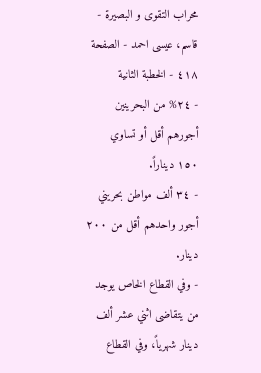محراب التقوى و البصيرة - قاسم، عيسى احمد - الصفحة ٤١٨ - الخطبة الثانية
- ٢٤% من البحرينين أجورهم أقل أو تساوي ١٥٠ ديناراً.
- ٣٤ ألف مواطن بحريني أجور واحدهم أقل من ٢٠٠ دينار.
- وفي القطاع الخاص يوجد من يتقاضى اثني عشر ألف دينار شهرياً، وفي القطاع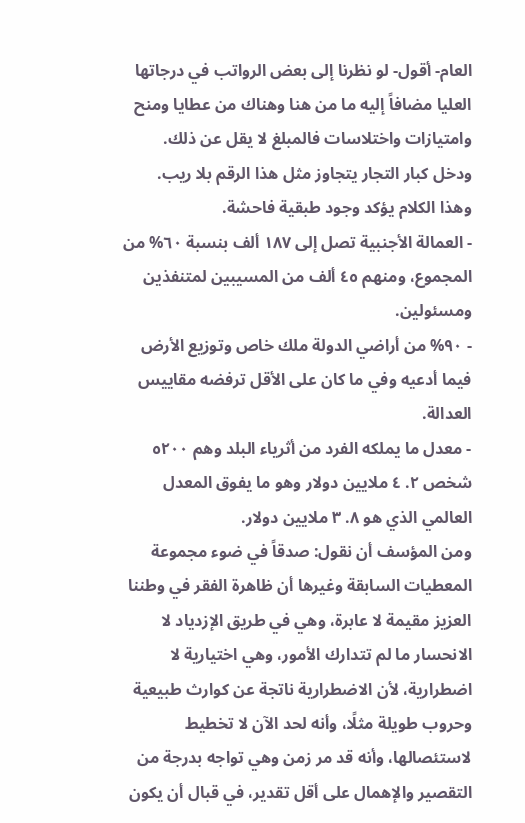العام- أقول- لو نظرنا إلى بعض الرواتب في درجاتها العليا مضافاً إليه ما من هنا وهناك من عطايا ومنح وامتيازات واختلاسات فالمبلغ لا يقل عن ذلك.
ودخل كبار التجار يتجاوز مثل هذا الرقم بلا ريب.
وهذا الكلام يؤكد وجود طبقية فاحشة.
- العمالة الأجنبية تصل إلى ١٨٧ ألف بنسبة ٦٠% من المجموع، ومنهم ٤٥ ألف من المسيبين لمتنفذين ومسئولين.
- ٩٠% من أراضي الدولة ملك خاص وتوزيع الأرض فيما أدعيه وفي ما كان على الأقل ترفضه مقاييس العدالة.
- معدل ما يملكه الفرد من أثرياء البلد وهم ٥٢٠٠ شخص ٢. ٤ ملايين دولار وهو ما يفوق المعدل العالمي الذي هو ٨. ٣ ملايين دولار.
ومن المؤسف أن نقول: صدقاً في ضوء مجموعة المعطيات السابقة وغيرها أن ظاهرة الفقر في وطننا العزيز مقيمة لا عابرة، وهي في طريق الإزدياد لا الانحسار ما لم تتدارك الأمور، وهي اختيارية لا اضطرارية، لأن الاضطرارية ناتجة عن كوارث طبيعية وحروب طويلة مثلًا، وأنه لحد الآن لا تخطيط لاستئصالها، وأنه قد مر زمن وهي تواجه بدرجة من التقصير والإهمال على أقل تقدير، في قبال أن يكون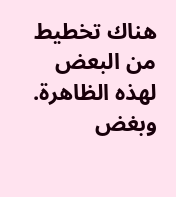هناك تخطيط من البعض لهذه الظاهرة.
وبغض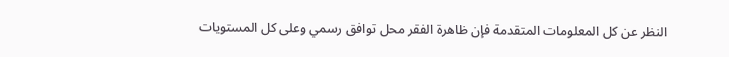النظر عن كل المعلومات المتقدمة فإن ظاهرة الفقر محل توافق رسمي وعلى كل المستويات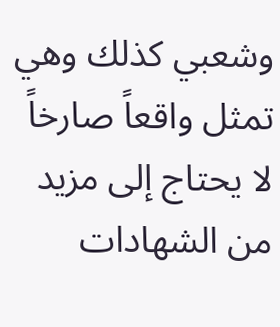وشعبي كذلك وهي تمثل واقعاً صارخاً لا يحتاج إلى مزيد من الشهادات